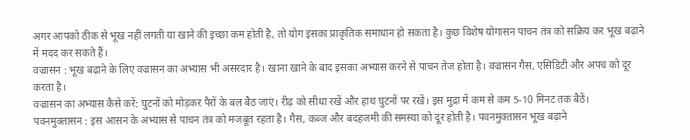अगर आपको ठीक से भूख नहीं लगती या खाने की इच्छा कम होती है, तो योग इसका प्राकृतिक समाधान हो सकता है। कुछ विशेष योगासन पाचन तंत्र को सक्रिय कर भूख बढ़ाने में मदद कर सकते हैं।
वज्रासन : भूख बढ़ाने के लिए वज्रासन का अभ्यास भी असरदार है। खाना खाने के बाद इसका अभ्यास करने से पाचन तेज होता है। वज्रासन गैस, एसिडिटी और अपच को दूर करता है।
वज्रासन का अभ्यास कैसे करें: घुटनों को मोड़कर पैरों के बल बैठ जाएं। रीढ़ को सीधा रखें और हाथ घुटनों पर रखें। इस मुद्रा में कम से कम 5-10 मिनट तक बैठें।
पवनमुक्तासन : इस आसन के अभ्यास से पाचन तंत्र को मजबूत रहता है। गैस, कब्ज और बदहजमी की समस्या को दूर होती है। पवनमुक्तासन भूख बढ़ाने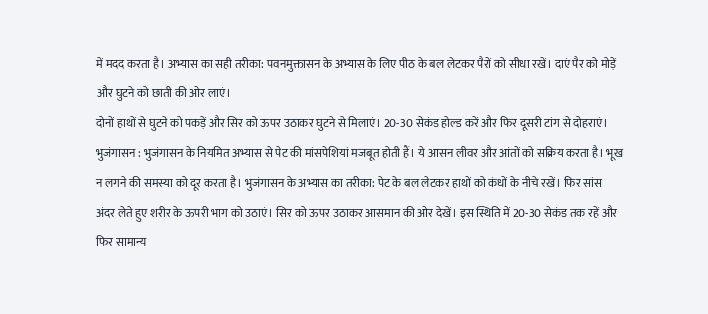में मदद करता है। अभ्यास का सही तरीका: पवनमुक्तासन के अभ्यास के लिए पीठ के बल लेटकर पैरों को सीधा रखें। दाएं पैर को मोड़ें और घुटने को छाती की ओर लाएं।
दोनों हाथों से घुटने को पकड़ें और सिर को ऊपर उठाकर घुटने से मिलाएं। 20-30 सेकंड होल्ड करें और फिर दूसरी टांग से दोहराएं।
भुजंगासन : भुजंगासन के नियमित अभ्यास से पेट की मांसपेशियां मजबूत होती हैं। ये आसन लीवर और आंतों को सक्रिय करता है। भूख न लगने की समस्या को दूर करता है। भुजंगासन के अभ्यास का तरीका: पेट के बल लेटकर हाथों को कंधों के नीचे रखें। फिर सांस अंदर लेते हुए शरीर के ऊपरी भाग को उठाएं। सिर को ऊपर उठाकर आसमान की ओर देखें। इस स्थिति में 20-30 सेकंड तक रहें और फिर सामान्य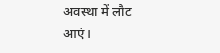अवस्था में लौट आएं।